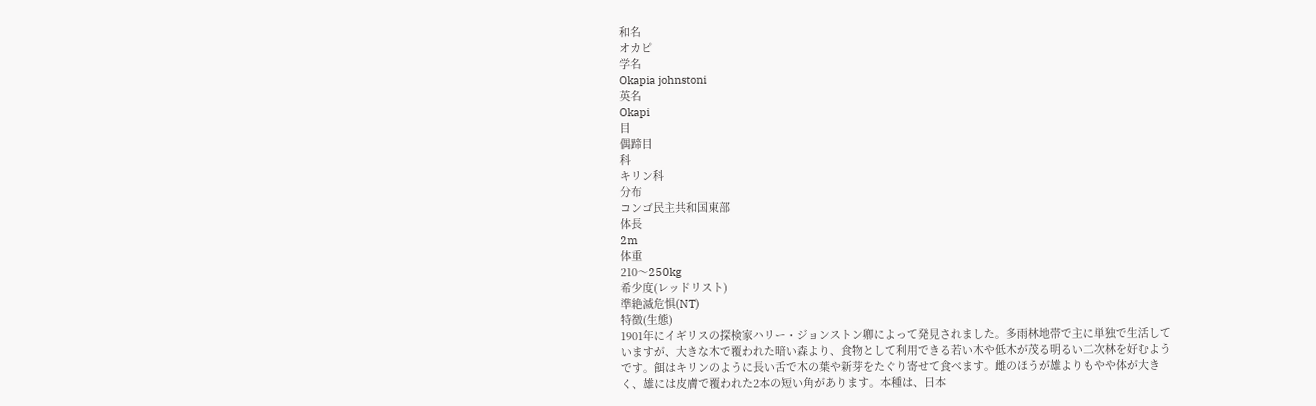和名
オカピ
学名
Okapia johnstoni
英名
Okapi
目
偶蹄目
科
キリン科
分布
コンゴ民主共和国東部
体長
2m
体重
210〜250kg
希少度(レッドリスト)
準絶滅危惧(NT)
特徴(生態)
1901年にイギリスの探検家ハリー・ジョンストン卿によって発見されました。多雨林地帯で主に単独で生活していますが、大きな木で覆われた暗い森より、食物として利用できる若い木や低木が茂る明るい二次林を好むようです。餌はキリンのように長い舌で木の葉や新芽をたぐり寄せて食べます。雌のほうが雄よりもやや体が大きく、雄には皮膚で覆われた2本の短い角があります。本種は、日本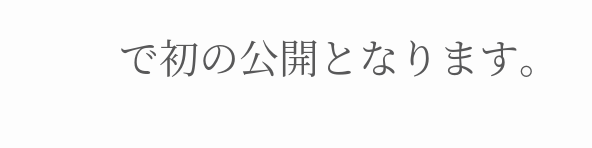で初の公開となります。